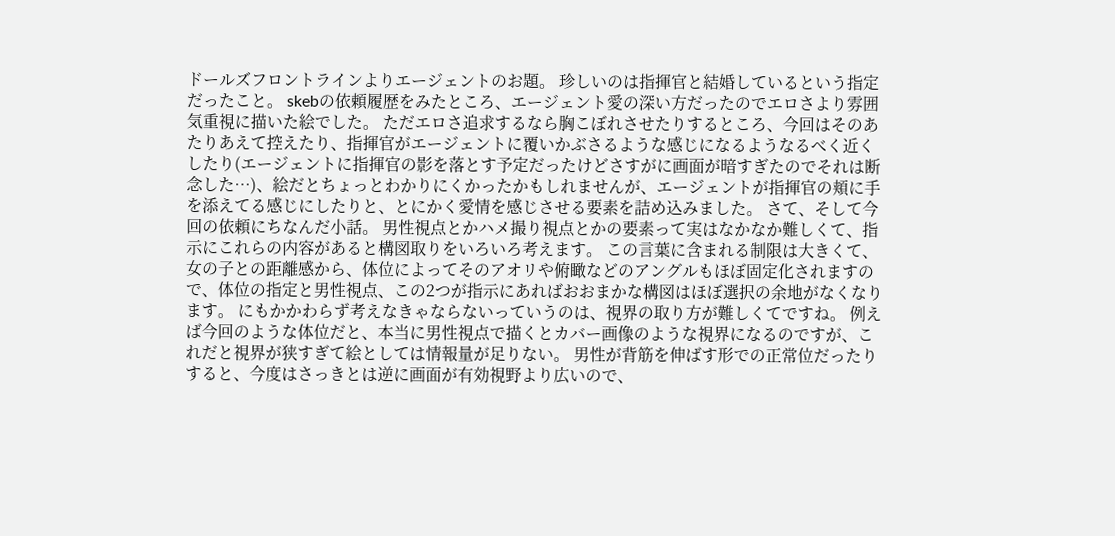ドールズフロントラインよりエージェントのお題。 珍しいのは指揮官と結婚しているという指定だったこと。 skebの依頼履歴をみたところ、エージェント愛の深い方だったのでエロさより雰囲気重視に描いた絵でした。 ただエロさ追求するなら胸こぼれさせたりするところ、今回はそのあたりあえて控えたり、指揮官がエージェントに覆いかぶさるような感じになるようなるべく近くしたり(エージェントに指揮官の影を落とす予定だったけどさすがに画面が暗すぎたのでそれは断念した…)、絵だとちょっとわかりにくかったかもしれませんが、エージェントが指揮官の頬に手を添えてる感じにしたりと、とにかく愛情を感じさせる要素を詰め込みました。 さて、そして今回の依頼にちなんだ小話。 男性視点とかハメ撮り視点とかの要素って実はなかなか難しくて、指示にこれらの内容があると構図取りをいろいろ考えます。 この言葉に含まれる制限は大きくて、女の子との距離感から、体位によってそのアオリや俯瞰などのアングルもほぼ固定化されますので、体位の指定と男性視点、この2つが指示にあればおおまかな構図はほぼ選択の余地がなくなります。 にもかかわらず考えなきゃならないっていうのは、視界の取り方が難しくてですね。 例えば今回のような体位だと、本当に男性視点で描くとカバー画像のような視界になるのですが、これだと視界が狭すぎて絵としては情報量が足りない。 男性が背筋を伸ばす形での正常位だったりすると、今度はさっきとは逆に画面が有効視野より広いので、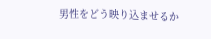男性をどう映り込ませるか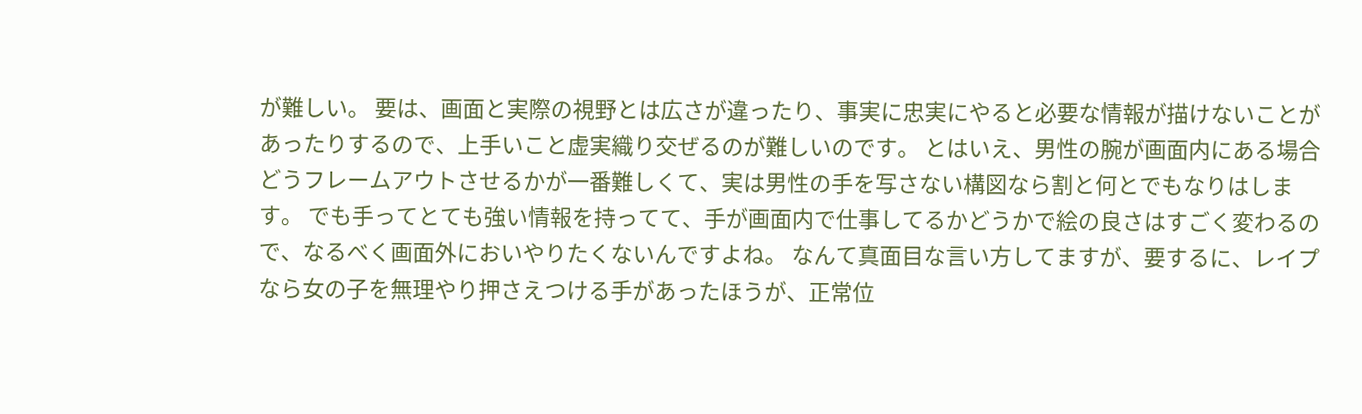が難しい。 要は、画面と実際の視野とは広さが違ったり、事実に忠実にやると必要な情報が描けないことがあったりするので、上手いこと虚実織り交ぜるのが難しいのです。 とはいえ、男性の腕が画面内にある場合どうフレームアウトさせるかが一番難しくて、実は男性の手を写さない構図なら割と何とでもなりはします。 でも手ってとても強い情報を持ってて、手が画面内で仕事してるかどうかで絵の良さはすごく変わるので、なるべく画面外においやりたくないんですよね。 なんて真面目な言い方してますが、要するに、レイプなら女の子を無理やり押さえつける手があったほうが、正常位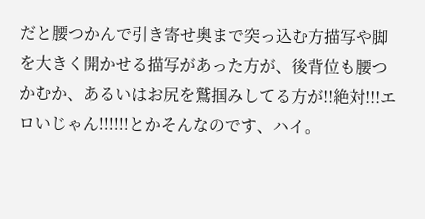だと腰つかんで引き寄せ奥まで突っ込む方描写や脚を大きく開かせる描写があった方が、後背位も腰つかむか、あるいはお尻を鷲掴みしてる方が!!絶対!!!エロいじゃん!!!!!!とかそんなのです、ハイ。